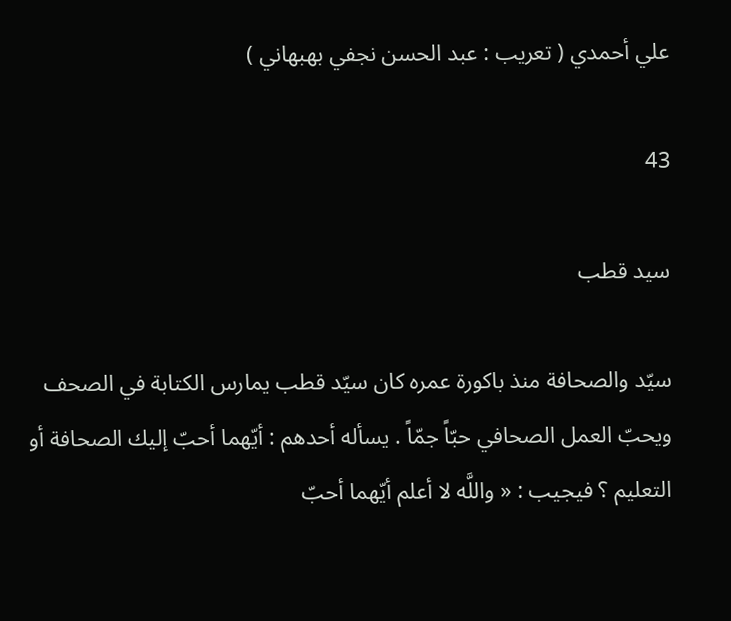علي أحمدي ( تعريب : عبد الحسن نجفي بهبهاني )

43

سيد قطب

سيّد والصحافة منذ باكورة عمره كان سيّد قطب يمارس الكتابة في الصحف ويحبّ العمل الصحافي حبّاً جمّاً . يسأله أحدهم : أيّهما أحبّ إليك الصحافة أو التعليم ؟ فيجيب : « واللَّه لا أعلم أيّهما أحبّ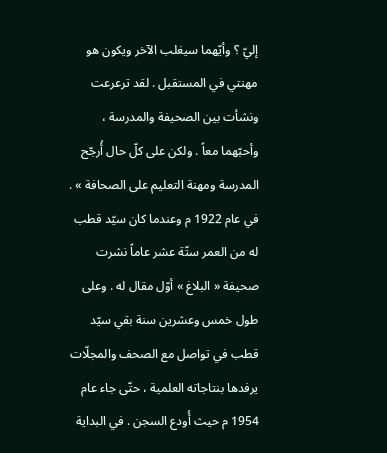إليّ ؟ وأيّهما سيغلب الآخر ويكون هو مهنتي في المستقبل . لقد ترعرعت ونشأت بين الصحيفة والمدرسة ، وأحبّهما معاً . ولكن على كلّ حال أُرجّح المدرسة ومهنة التعليم على الصحافة » . في عام 1922 م وعندما كان سيّد قطب له من العمر ستّة عشر عاماً نشرت صحيفة « البلاغ » أوّل مقال له . وعلى طول خمس وعشرين سنة بقي سيّد قطب في تواصل مع الصحف والمجلّات يرفدها بنتاجاته العلمية ، حتّى جاء عام 1954 م حيث أُودع السجن . في البداية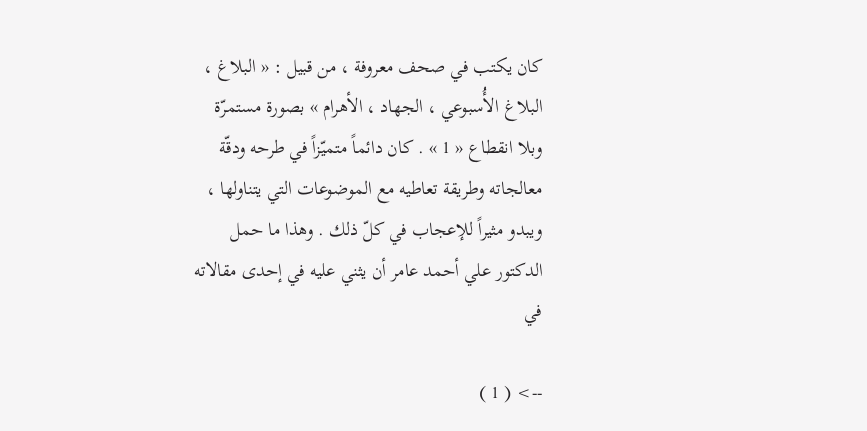كان يكتب في صحف معروفة ، من قبيل : « البلاغ ، البلاغ الأُسبوعي ، الجهاد ، الأهرام » بصورة مستمرّة وبلا انقطاع « 1 » . كان دائماً متميّزاً في طرحه ودقّة معالجاته وطريقة تعاطيه مع الموضوعات التي يتناولها ، ويبدو مثيراً للإعجاب في كلّ ذلك . وهذا ما حمل الدكتور علي أحمد عامر أن يثني عليه في إحدى مقالاته في

--> ( 1 )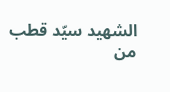الشهيد سيّد قطب من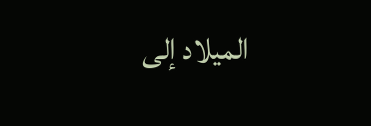الميلاد إلى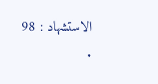الاستشهاد : 98 .